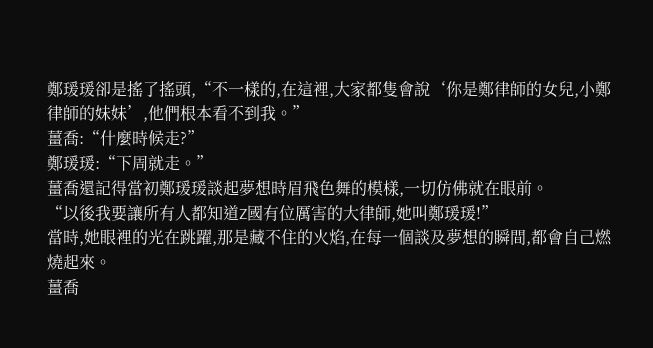鄭瑗瑗卻是搖了搖頭,“不一樣的,在這裡,大家都隻會說‘你是鄭律師的女兒,小鄭律師的妹妹’,他們根本看不到我。”
薑喬:“什麼時候走?”
鄭瑗瑗:“下周就走。”
薑喬還記得當初鄭瑗瑗談起夢想時眉飛色舞的模樣,一切仿佛就在眼前。
“以後我要讓所有人都知道Z國有位厲害的大律師,她叫鄭瑗瑗!”
當時,她眼裡的光在跳躍,那是藏不住的火焰,在每一個談及夢想的瞬間,都會自己燃燒起來。
薑喬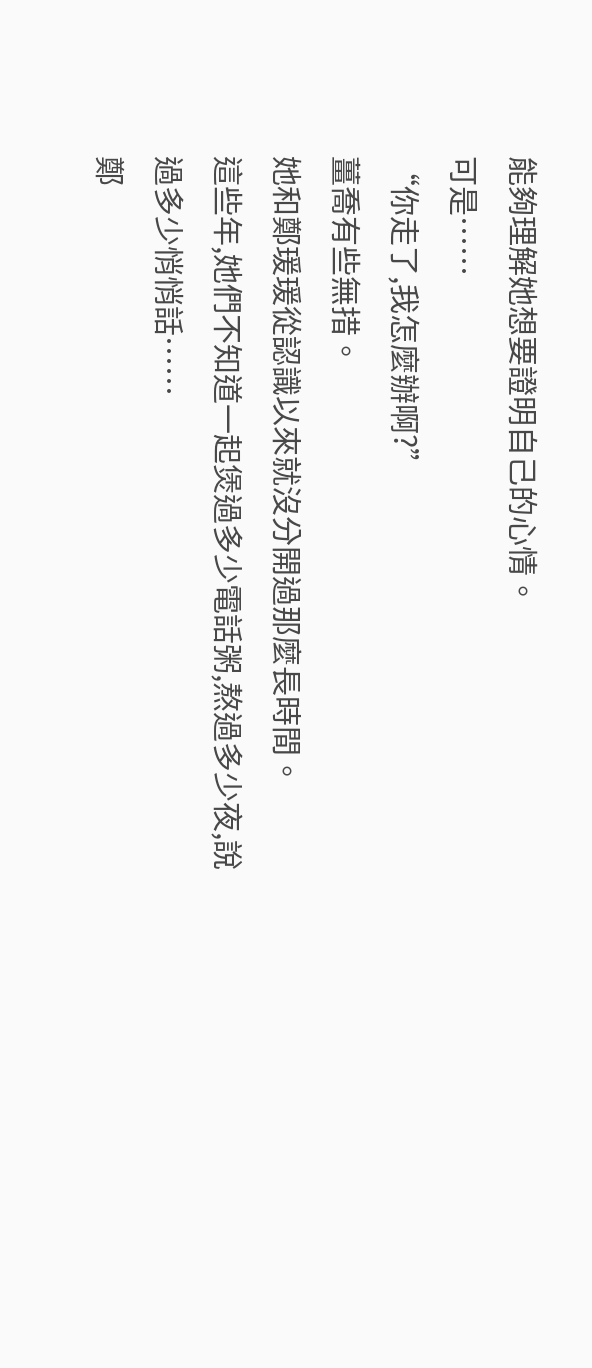能夠理解她想要證明自己的心情。
可是……
“你走了,我怎麼辦啊?”
薑喬有些無措。
她和鄭瑗瑗從認識以來就沒分開過那麼長時間。
這些年,她們不知道一起煲過多少電話粥,熬過多少夜,說過多少悄悄話……
鄭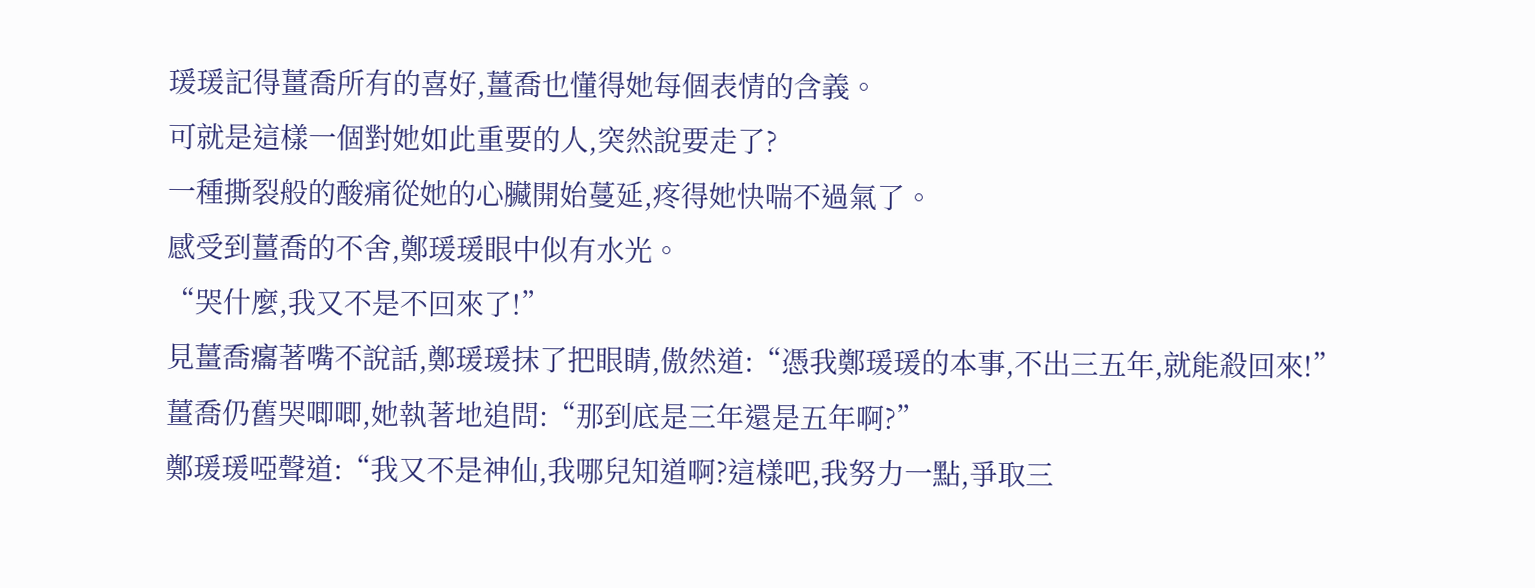瑗瑗記得薑喬所有的喜好,薑喬也懂得她每個表情的含義。
可就是這樣一個對她如此重要的人,突然說要走了?
一種撕裂般的酸痛從她的心臟開始蔓延,疼得她快喘不過氣了。
感受到薑喬的不舍,鄭瑗瑗眼中似有水光。
“哭什麼,我又不是不回來了!”
見薑喬癟著嘴不說話,鄭瑗瑗抹了把眼睛,傲然道:“憑我鄭瑗瑗的本事,不出三五年,就能殺回來!”
薑喬仍舊哭唧唧,她執著地追問:“那到底是三年還是五年啊?”
鄭瑗瑗啞聲道:“我又不是神仙,我哪兒知道啊?這樣吧,我努力一點,爭取三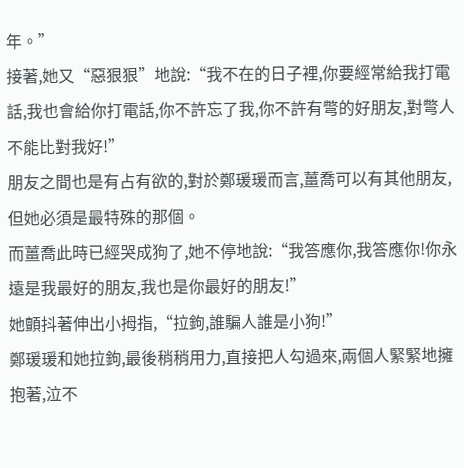年。”
接著,她又“惡狠狠”地說:“我不在的日子裡,你要經常給我打電話,我也會給你打電話,你不許忘了我,你不許有彆的好朋友,對彆人不能比對我好!”
朋友之間也是有占有欲的,對於鄭瑗瑗而言,薑喬可以有其他朋友,但她必須是最特殊的那個。
而薑喬此時已經哭成狗了,她不停地說:“我答應你,我答應你!你永遠是我最好的朋友,我也是你最好的朋友!”
她顫抖著伸出小拇指,“拉鉤,誰騙人誰是小狗!”
鄭瑗瑗和她拉鉤,最後稍稍用力,直接把人勾過來,兩個人緊緊地擁抱著,泣不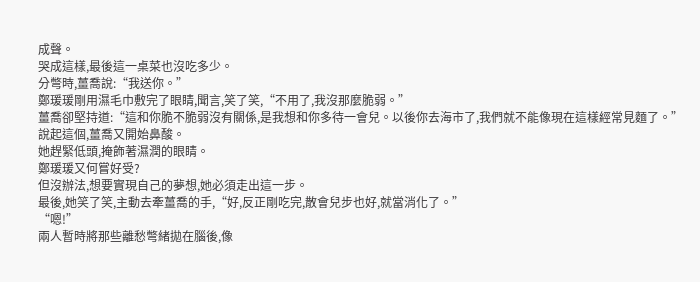成聲。
哭成這樣,最後這一桌菜也沒吃多少。
分彆時,薑喬說:“我送你。”
鄭瑗瑗剛用濕毛巾敷完了眼睛,聞言,笑了笑,“不用了,我沒那麼脆弱。”
薑喬卻堅持道:“這和你脆不脆弱沒有關係,是我想和你多待一會兒。以後你去海市了,我們就不能像現在這樣經常見麵了。”
說起這個,薑喬又開始鼻酸。
她趕緊低頭,掩飾著濕潤的眼睛。
鄭瑗瑗又何嘗好受?
但沒辦法,想要實現自己的夢想,她必須走出這一步。
最後,她笑了笑,主動去牽薑喬的手,“好,反正剛吃完,散會兒步也好,就當消化了。”
“嗯!”
兩人暫時將那些離愁彆緒拋在腦後,像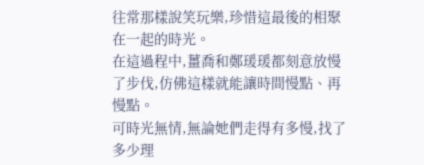往常那樣說笑玩樂,珍惜這最後的相聚在一起的時光。
在這過程中,薑喬和鄭瑗瑗都刻意放慢了步伐,仿佛這樣就能讓時間慢點、再慢點。
可時光無情,無論她們走得有多慢,找了多少理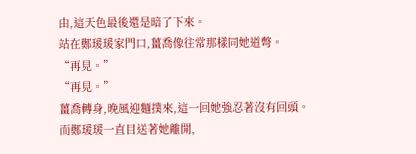由,這天色最後還是暗了下來。
站在鄭瑗瑗家門口,薑喬像往常那樣同她道彆。
“再見。”
“再見。”
薑喬轉身,晚風迎麵撲來,這一回她強忍著沒有回頭。
而鄭瑗瑗一直目送著她離開,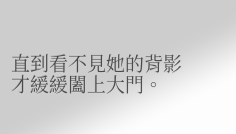直到看不見她的背影才緩緩闔上大門。